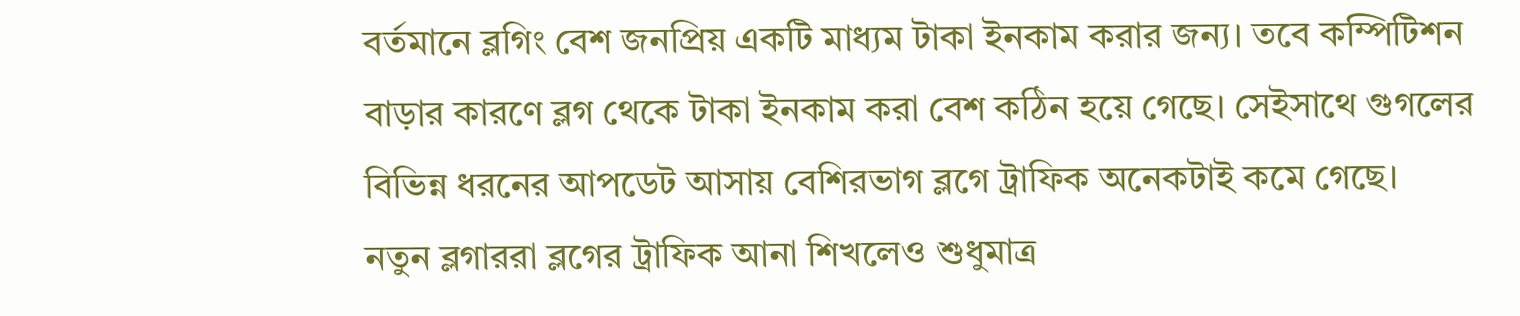বর্তমানে ব্লগিং বেশ জনপ্রিয় একটি মাধ্যম টাকা ইনকাম করার জন্য। তবে কম্পিটিশন বাড়ার কারণে ব্লগ থেকে টাকা ইনকাম করা বেশ কঠিন হয়ে গেছে। সেইসাথে গুগলের বিভিন্ন ধরনের আপডেট আসায় বেশিরভাগ ব্লগে ট্রাফিক অনেকটাই কমে গেছে।
নতুন ব্লগাররা ব্লগের ট্রাফিক আনা শিখলেও শুধুমাত্র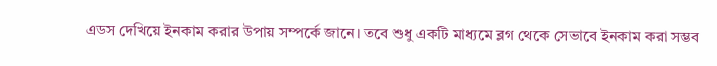এডস দেখিয়ে ইনকাম করার উপায় সম্পর্কে জানে। তবে শুধু একটি মাধ্যমে ব্লগ থেকে সেভাবে ইনকাম করা সম্ভব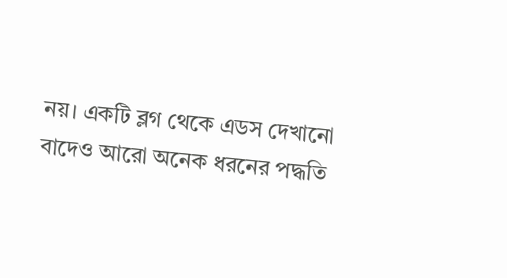নয়। একটি ব্লগ থেকে এডস দেখানো বাদেও আরো অনেক ধরনের পদ্ধতি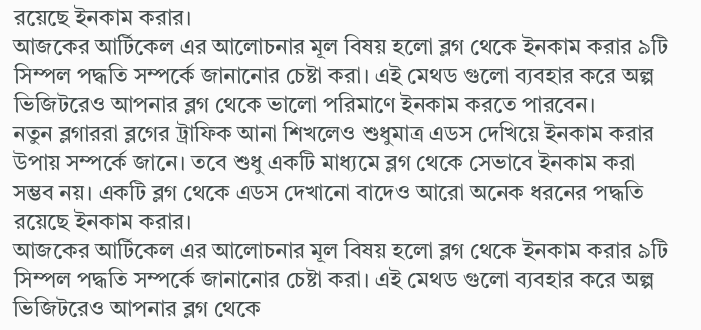রয়েছে ইনকাম করার।
আজকের আর্টিকেল এর আলোচনার মূল বিষয় হলো ব্লগ থেকে ইনকাম করার ৯টি সিম্পল পদ্ধতি সম্পর্কে জানানোর চেষ্টা করা। এই মেথড গুলো ব্যবহার করে অল্প ভিজিটরেও আপনার ব্লগ থেকে ভালো পরিমাণে ইনকাম করতে পারবেন।
নতুন ব্লগাররা ব্লগের ট্রাফিক আনা শিখলেও শুধুমাত্র এডস দেখিয়ে ইনকাম করার উপায় সম্পর্কে জানে। তবে শুধু একটি মাধ্যমে ব্লগ থেকে সেভাবে ইনকাম করা সম্ভব নয়। একটি ব্লগ থেকে এডস দেখানো বাদেও আরো অনেক ধরনের পদ্ধতি রয়েছে ইনকাম করার।
আজকের আর্টিকেল এর আলোচনার মূল বিষয় হলো ব্লগ থেকে ইনকাম করার ৯টি সিম্পল পদ্ধতি সম্পর্কে জানানোর চেষ্টা করা। এই মেথড গুলো ব্যবহার করে অল্প ভিজিটরেও আপনার ব্লগ থেকে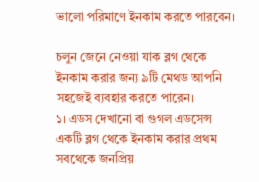ভালো পরিমাণে ইনকাম করতে পারবেন।

চলুন জেনে নেওয়া যাক ব্লগ থেকে ইনকাম করার জন্য ৯টি মেথড আপনি সহজেই ব্যবহার করতে পারেন।
১। এডস দেখানো বা গুগল এডসেন্স
একটি ব্লগ থেকে ইনকাম করার প্রথম সবথেকে জনপ্রিয়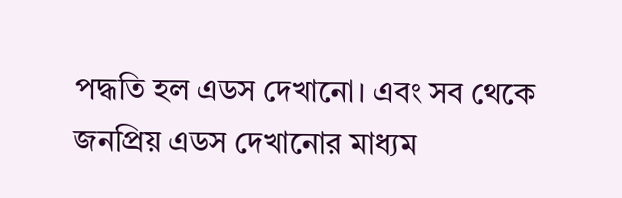পদ্ধতি হল এডস দেখানো। এবং সব থেকে জনপ্রিয় এডস দেখানোর মাধ্যম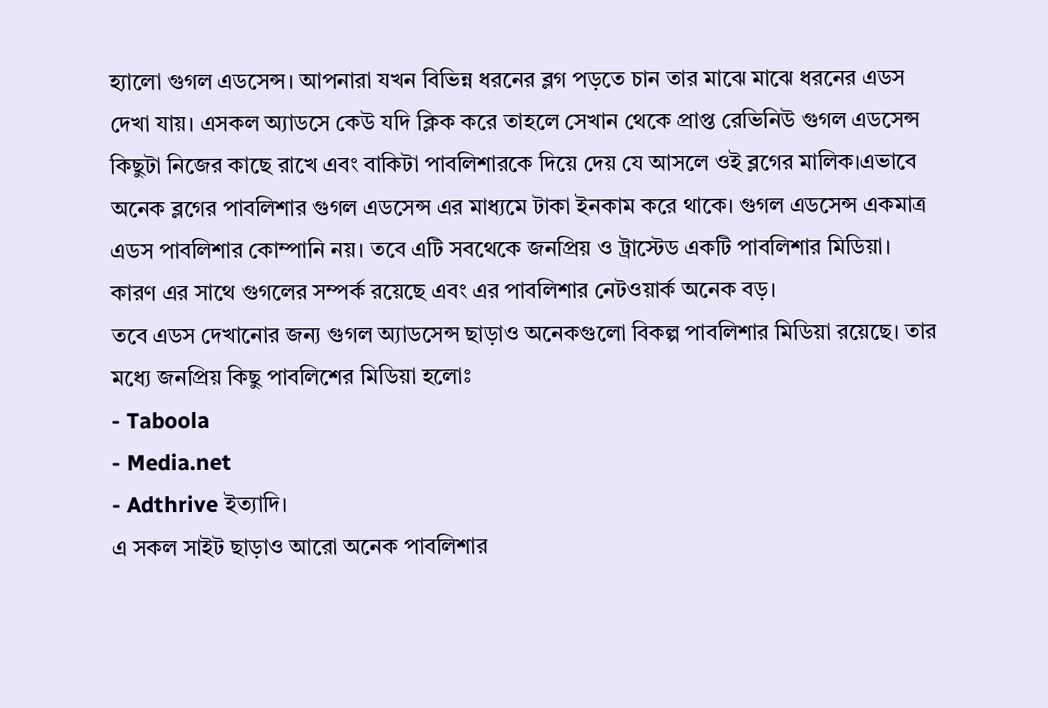হ্যালো গুগল এডসেন্স। আপনারা যখন বিভিন্ন ধরনের ব্লগ পড়তে চান তার মাঝে মাঝে ধরনের এডস দেখা যায়। এসকল অ্যাডসে কেউ যদি ক্লিক করে তাহলে সেখান থেকে প্রাপ্ত রেভিনিউ গুগল এডসেন্স কিছুটা নিজের কাছে রাখে এবং বাকিটা পাবলিশারকে দিয়ে দেয় যে আসলে ওই ব্লগের মালিক।এভাবে অনেক ব্লগের পাবলিশার গুগল এডসেন্স এর মাধ্যমে টাকা ইনকাম করে থাকে। গুগল এডসেন্স একমাত্র এডস পাবলিশার কোম্পানি নয়। তবে এটি সবথেকে জনপ্রিয় ও ট্রাস্টেড একটি পাবলিশার মিডিয়া। কারণ এর সাথে গুগলের সম্পর্ক রয়েছে এবং এর পাবলিশার নেটওয়ার্ক অনেক বড়।
তবে এডস দেখানোর জন্য গুগল অ্যাডসেন্স ছাড়াও অনেকগুলো বিকল্প পাবলিশার মিডিয়া রয়েছে। তার মধ্যে জনপ্রিয় কিছু পাবলিশের মিডিয়া হলোঃ
- Taboola
- Media.net
- Adthrive ইত্যাদি।
এ সকল সাইট ছাড়াও আরো অনেক পাবলিশার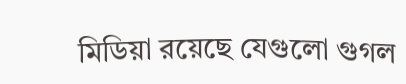মিডিয়া রয়েছে যেগুলো গুগল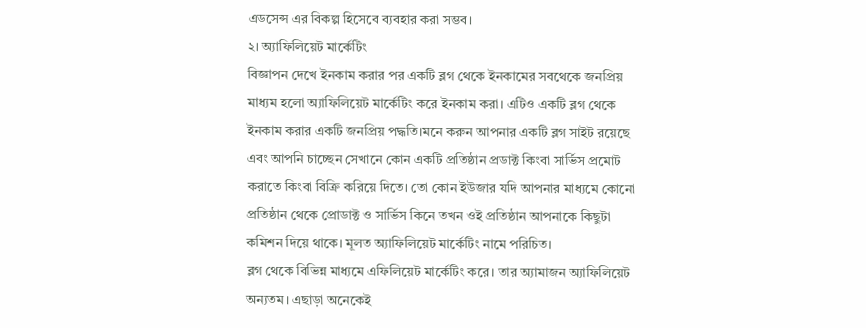এডসেন্স এর বিকল্প হিসেবে ব্যবহার করা সম্ভব।
২। অ্যাফিলিয়েট মার্কেটিং
বিজ্ঞাপন দেখে ইনকাম করার পর একটি ব্লগ থেকে ইনকামের সবথেকে জনপ্রিয় মাধ্যম হলো অ্যাফিলিয়েট মার্কেটিং করে ইনকাম করা। এটিও একটি ব্লগ থেকে ইনকাম করার একটি জনপ্রিয় পদ্ধতি।মনে করুন আপনার একটি ব্লগ সাইট রয়েছে এবং আপনি চাচ্ছেন সেখানে কোন একটি প্রতিষ্ঠান প্রডাক্ট কিংবা সার্ভিস প্রমোট করাতে কিংবা বিক্রি করিয়ে দিতে। তো কোন ইউজার যদি আপনার মাধ্যমে কোনো প্রতিষ্ঠান থেকে প্রোডাক্ট ও সার্ভিস কিনে তখন ওই প্রতিষ্ঠান আপনাকে কিছুটা কমিশন দিয়ে থাকে। মূলত অ্যাফিলিয়েট মার্কেটিং নামে পরিচিত।
ব্লগ থেকে বিভিন্ন মাধ্যমে এফিলিয়েট মার্কেটিং করে। তার অ্যামাজন অ্যাফিলিয়েট অন্যতম। এছাড়া অনেকেই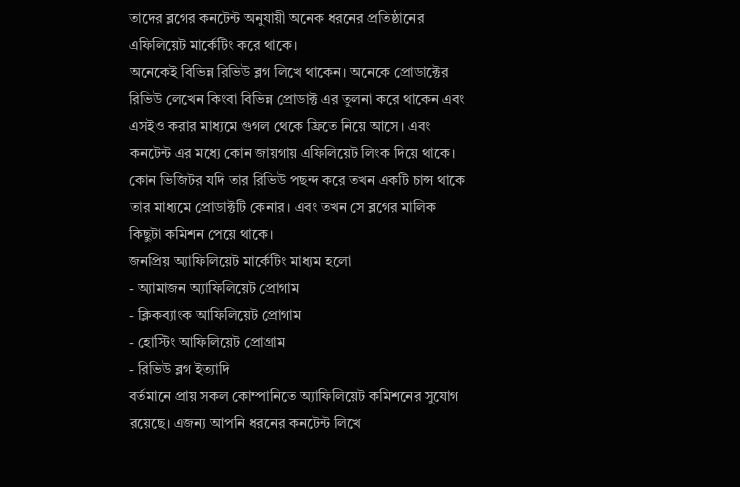তাদের ব্লগের কনটেন্ট অনুযায়ী অনেক ধরনের প্রতিষ্ঠানের এফিলিয়েট মার্কেটিং করে থাকে।
অনেকেই বিভিন্ন রিভিউ ব্লগ লিখে থাকেন। অনেকে প্রোডাক্টের রিভিউ লেখেন কিংবা বিভিন্ন প্রোডাক্ট এর তুলনা করে থাকেন এবং এসইও করার মাধ্যমে গুগল থেকে ফ্রিতে নিয়ে আসে। এবং কনটেন্ট এর মধ্যে কোন জায়গায় এফিলিয়েট লিংক দিয়ে থাকে। কোন ভিজিটর যদি তার রিভিউ পছন্দ করে তখন একটি চান্স থাকে তার মাধ্যমে প্রোডাক্টটি কেনার। এবং তখন সে ব্লগের মালিক কিছুটা কমিশন পেয়ে থাকে।
জনপ্রিয় অ্যাফিলিয়েট মার্কেটিং মাধ্যম হলো
- অ্যামাজন অ্যাফিলিয়েট প্রোগাম
- ক্লিকব্যাংক আফিলিয়েট প্রোগাম
- হোস্টিং আফিলিয়েট প্রোগ্রাম
- রিভিউ ব্লগ ইত্যাদি
বর্তমানে প্রায় সকল কোম্পানিতে অ্যাফিলিয়েট কমিশনের সুযোগ রয়েছে। এজন্য আপনি ধরনের কনটেন্ট লিখে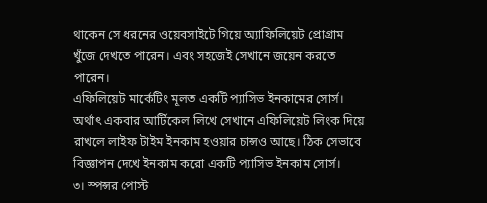থাকেন সে ধরনের ওয়েবসাইটে গিয়ে অ্যাফিলিয়েট প্রোগ্রাম খুঁজে দেখতে পারেন। এবং সহজেই সেখানে জয়েন করতে পারেন।
এফিলিয়েট মার্কেটিং মূলত একটি প্যাসিভ ইনকামের সোর্স। অর্থাৎ একবার আর্টিকেল লিখে সেখানে এফিলিয়েট লিংক দিয়ে রাখলে লাইফ টাইম ইনকাম হওয়ার চান্সও আছে। ঠিক সেভাবে বিজ্ঞাপন দেখে ইনকাম করো একটি প্যাসিভ ইনকাম সোর্স।
৩। স্পন্সর পোস্ট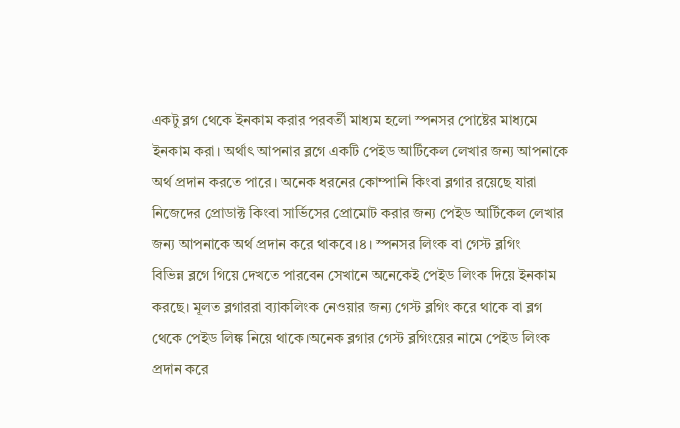একটু ব্লগ থেকে ইনকাম করার পরবর্তী মাধ্যম হলো স্পনসর পোষ্টের মাধ্যমে ইনকাম করা। অর্থাৎ আপনার ব্লগে একটি পেইড আর্টিকেল লেখার জন্য আপনাকে অর্থ প্রদান করতে পারে। অনেক ধরনের কোম্পানি কিংবা ব্লগার রয়েছে যারা নিজেদের প্রোডাক্ট কিংবা সার্ভিসের প্রোমোট করার জন্য পেইড আর্টিকেল লেখার জন্য আপনাকে অর্থ প্রদান করে থাকবে।৪। স্পনসর লিংক বা গেস্ট ব্লগিং
বিভিন্ন ব্লগে গিয়ে দেখতে পারবেন সেখানে অনেকেই পেইড লিংক দিয়ে ইনকাম করছে। মূলত ব্লগাররা ব্যাকলিংক নেওয়ার জন্য গেস্ট ব্লগিং করে থাকে বা ব্লগ থেকে পেইড লিঙ্ক নিয়ে থাকে।অনেক ব্লগার গেস্ট ব্লগিংয়ের নামে পেইড লিংক প্রদান করে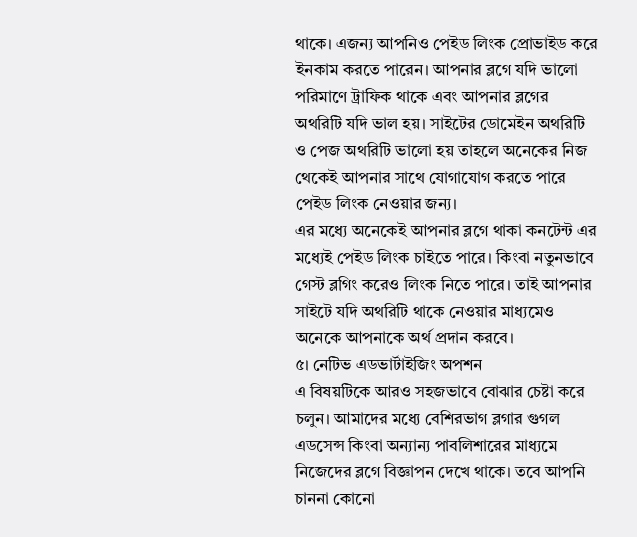থাকে। এজন্য আপনিও পেইড লিংক প্রোভাইড করে ইনকাম করতে পারেন। আপনার ব্লগে যদি ভালো পরিমাণে ট্রাফিক থাকে এবং আপনার ব্লগের অথরিটি যদি ভাল হয়। সাইটের ডোমেইন অথরিটি ও পেজ অথরিটি ভালো হয় তাহলে অনেকের নিজ থেকেই আপনার সাথে যোগাযোগ করতে পারে পেইড লিংক নেওয়ার জন্য।
এর মধ্যে অনেকেই আপনার ব্লগে থাকা কনটেন্ট এর মধ্যেই পেইড লিংক চাইতে পারে। কিংবা নতুনভাবে গেস্ট ব্লগিং করেও লিংক নিতে পারে। তাই আপনার সাইটে যদি অথরিটি থাকে নেওয়ার মাধ্যমেও অনেকে আপনাকে অর্থ প্রদান করবে।
৫। নেটিভ এডভার্টাইজিং অপশন
এ বিষয়টিকে আরও সহজভাবে বোঝার চেষ্টা করে চলুন। আমাদের মধ্যে বেশিরভাগ ব্লগার গুগল এডসেন্স কিংবা অন্যান্য পাবলিশারের মাধ্যমে নিজেদের ব্লগে বিজ্ঞাপন দেখে থাকে। তবে আপনি চাননা কোনো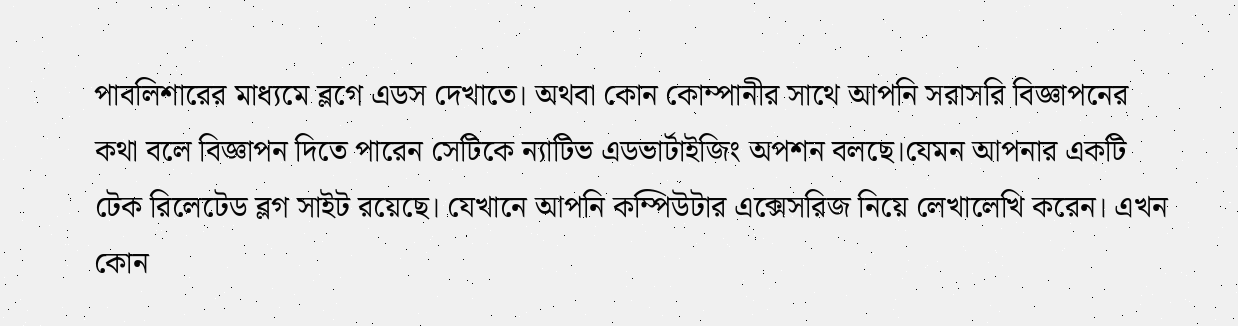পাবলিশারের মাধ্যমে ব্লগে এডস দেখাতে। অথবা কোন কোম্পানীর সাথে আপনি সরাসরি বিজ্ঞাপনের কথা বলে বিজ্ঞাপন দিতে পারেন সেটিকে ন্যাটিভ এডভার্টাইজিং অপশন বলছে।যেমন আপনার একটি টেক রিলেটেড ব্লগ সাইট রয়েছে। যেখানে আপনি কম্পিউটার এক্সেসরিজ নিয়ে লেখালেখি করেন। এখন কোন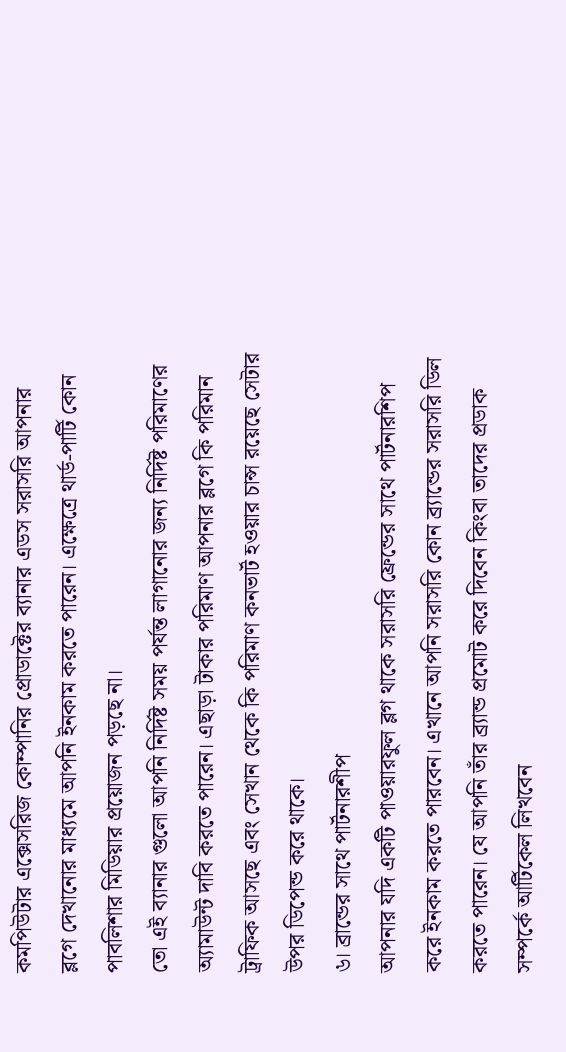কমপিউটার এক্সেসরিজ কোম্পানির প্রোডাক্টের ব্যানার এডস সরাসরি আপনার ব্লগে দেখানোর মাধ্যমে আপনি ইনকাম করতে পারেন। এক্ষেত্রে থার্ড-পার্টি কোন পাবলিশার মিডিয়ার প্রয়োজন পড়ছে না।
তো এই ব্যানার গুলো আপনি নির্দিষ্ট সময় পর্যন্ত লাগানোর জন্য নির্দিষ্ট পরিমাণের অ্যামাউন্ট দাবি করতে পারেন। এছাড়া টাকার পরিমাণ আপনার ব্লগে কি পরিমান ট্রাফিক আসছে এবং সেখান থেকে কি পরিমাণ কনভার্ট হওয়ার চান্স রয়েছে সেটার উপর ডিপেন্ড করে থাকে।
৬। ব্রান্ডের সাথে পার্টনারশীপ
আপনার যদি একটি পাওয়ারফুল ব্লগ থাকে সরাসরি ফ্রেন্ডের সাথে পার্টনারশিপ করে ইনকাম করতে পারবেন। এখানে আপনি সরাসরি কোন ব্র্যান্ডের সরাসরি ডিল করতে পারেন। যে আপনি তাঁর ব্র্যান্ড প্রমোট করে দিবেন কিংবা তাদের প্রডাক সম্পর্কে আর্টিকেল লিখবেন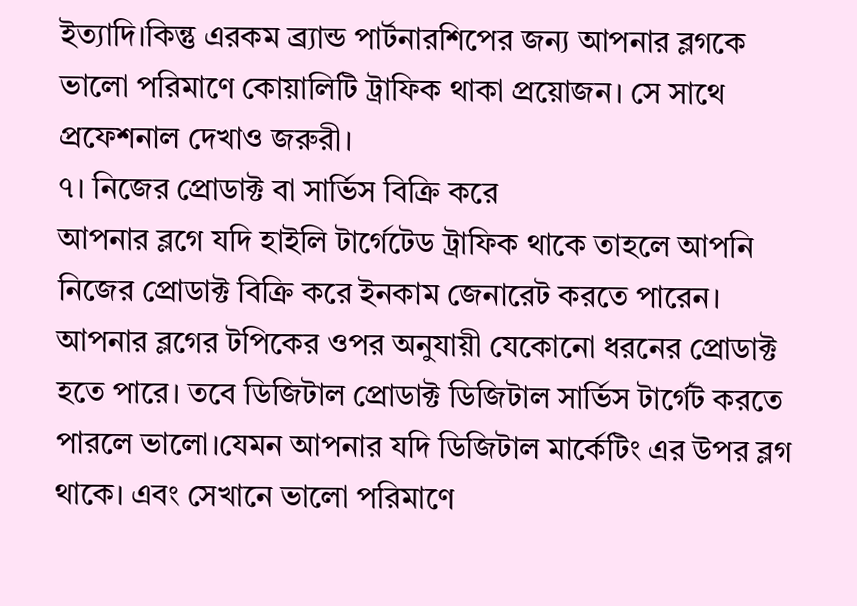ইত্যাদি।কিন্তু এরকম ব্র্যান্ড পার্টনারশিপের জন্য আপনার ব্লগকে ভালো পরিমাণে কোয়ালিটি ট্রাফিক থাকা প্রয়োজন। সে সাথে প্রফেশনাল দেখাও জরুরী।
৭। নিজের প্রোডাক্ট বা সার্ভিস বিক্রি করে
আপনার ব্লগে যদি হাইলি টার্গেটেড ট্রাফিক থাকে তাহলে আপনি নিজের প্রোডাক্ট বিক্রি করে ইনকাম জেনারেট করতে পারেন। আপনার ব্লগের টপিকের ওপর অনুযায়ী যেকোনো ধরনের প্রোডাক্ট হতে পারে। তবে ডিজিটাল প্রোডাক্ট ডিজিটাল সার্ভিস টার্গেট করতে পারলে ভালো।যেমন আপনার যদি ডিজিটাল মার্কেটিং এর উপর ব্লগ থাকে। এবং সেখানে ভালো পরিমাণে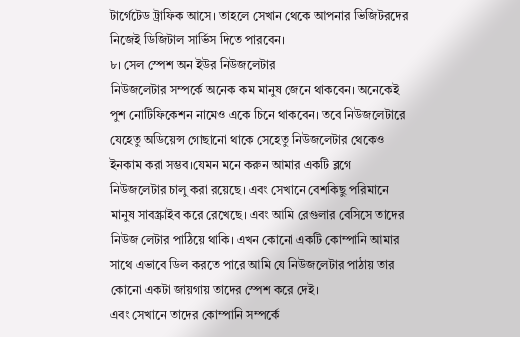টার্গেটেড ট্রাফিক আসে। তাহলে সেখান থেকে আপনার ভিজিটরদের নিজেই ডিজিটাল সার্ভিস দিতে পারবেন।
৮। সেল স্পেশ অন ইউর নিউজলেটার
নিউজলেটার সম্পর্কে অনেক কম মানুষ জেনে থাকবেন। অনেকেই পুশ নোটিফিকেশন নামেও একে চিনে থাকবেন। তবে নিউজলেটারে যেহেতু অডিয়েন্স গোছানো থাকে সেহেতু নিউজলেটার থেকেও ইনকাম করা সম্ভব।যেমন মনে করুন আমার একটি ব্লগে নিউজলেটার চালু করা রয়েছে। এবং সেখানে বেশকিছু পরিমানে মানুষ সাবস্ক্রাইব করে রেখেছে। এবং আমি রেগুলার বেসিসে তাদের নিউজ লেটার পাঠিয়ে থাকি। এখন কোনো একটি কোম্পানি আমার সাথে এভাবে ডিল করতে পারে আমি যে নিউজলেটার পাঠায় তার কোনো একটা জায়গায় তাদের স্পেশ করে দেই।
এবং সেখানে তাদের কোম্পানি সম্পর্কে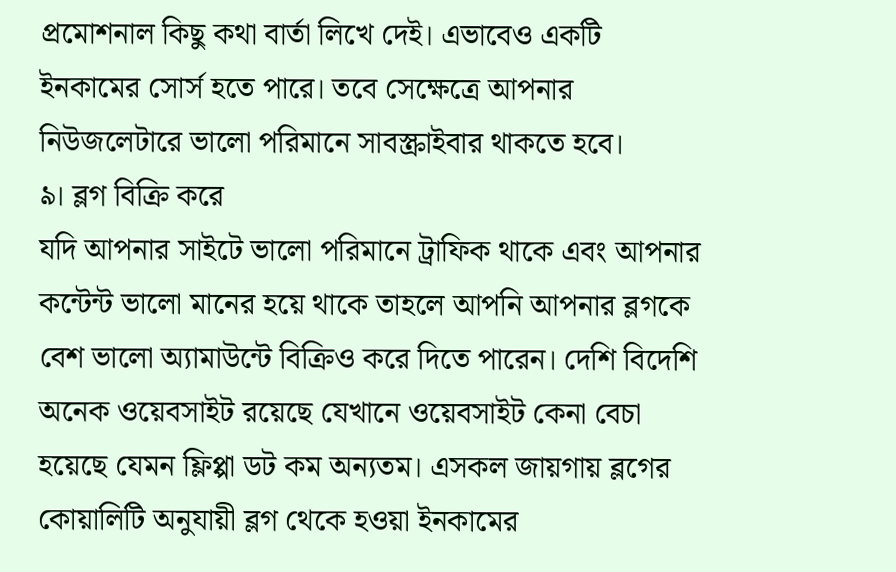প্রমোশনাল কিছু কথা বার্তা লিখে দেই। এভাবেও একটি ইনকামের সোর্স হতে পারে। তবে সেক্ষেত্রে আপনার নিউজলেটারে ভালো পরিমানে সাবস্ক্রাইবার থাকতে হবে।
৯। ব্লগ বিক্রি করে
যদি আপনার সাইটে ভালো পরিমানে ট্রাফিক থাকে এবং আপনার কন্টেন্ট ভালো মানের হয়ে থাকে তাহলে আপনি আপনার ব্লগকে বেশ ভালো অ্যামাউন্টে বিক্রিও করে দিতে পারেন। দেশি বিদেশি অনেক ওয়েবসাইট রয়েছে যেখানে ওয়েবসাইট কেনা বেচা হয়েছে যেমন ফ্লিপ্পা ডট কম অন্যতম। এসকল জায়গায় ব্লগের কোয়ালিটি অনুযায়ী ব্লগ থেকে হওয়া ইনকামের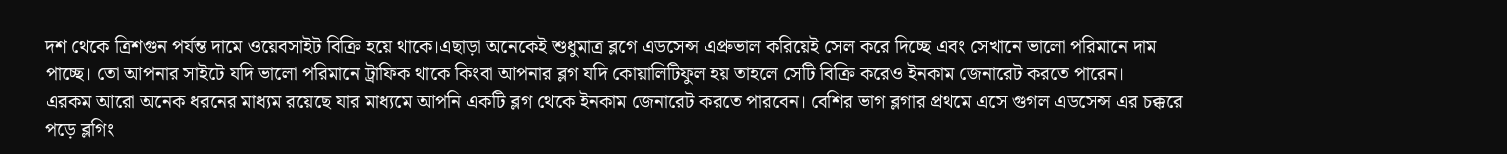দশ থেকে ত্রিশগুন পর্যন্ত দামে ওয়েবসাইট বিক্রি হয়ে থাকে।এছাড়া অনেকেই শুধুমাত্র ব্লগে এডসেন্স এপ্রুভাল করিয়েই সেল করে দিচ্ছে এবং সেখানে ভালো পরিমানে দাম পাচ্ছে। তো আপনার সাইটে যদি ভালো পরিমানে ট্রাফিক থাকে কিংবা আপনার ব্লগ যদি কোয়ালিটিফুল হয় তাহলে সেটি বিক্রি করেও ইনকাম জেনারেট করতে পারেন।
এরকম আরো অনেক ধরনের মাধ্যম রয়েছে যার মাধ্যমে আপনি একটি ব্লগ থেকে ইনকাম জেনারেট করতে পারবেন। বেশির ভাগ ব্লগার প্রথমে এসে গুগল এডসেন্স এর চক্করে পড়ে ব্লগিং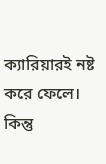ক্যারিয়ারই নষ্ট করে ফেলে। কিন্তু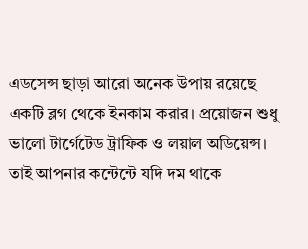এডসেন্স ছাড়া আরো অনেক উপায় রয়েছে একটি ব্লগ থেকে ইনকাম করার। প্রয়োজন শুধু ভালো টার্গেটেড ট্রাফিক ও লয়াল অডিয়েন্স। তাই আপনার কন্টেন্টে যদি দম থাকে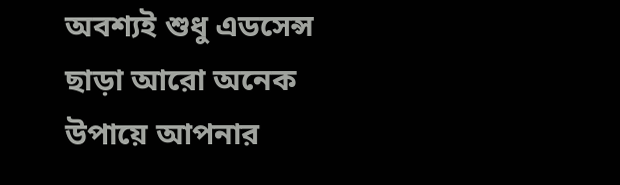অবশ্যই শুধু এডসেন্স ছাড়া আরো অনেক উপায়ে আপনার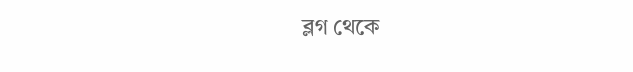ব্লগ থেকে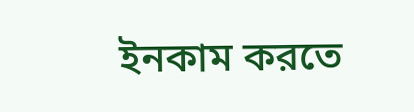ইনকাম করতে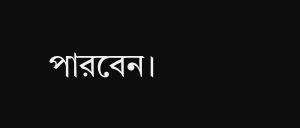পারবেন।